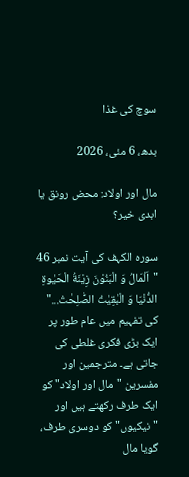سوچ کی غذا

بدھ، 6 مئی، 2026

مال اور اولاد: محض رونق یا ابدی خیر؟

سورہ الکہف کی آیت نمبر 46 "اَلْمَالُ وَ الْبَنُوْنَ زِیْنَةُ الْحَیٰوةِ الدُّنْیَا وَ الْبٰقِیٰتُ الصّٰلِحٰتُ..." کی تفہیم میں عام طور پر ایک بڑی فکری غلطی کی جاتی ہے۔ مترجمین اور مفسرین "مال اور اولاد" کو ایک طرف رکھتے ہیں اور "نیکیوں" کو دوسری طرف، گویا مال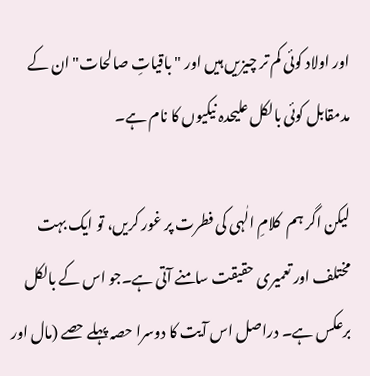اور اولاد کوئی کم تر چیزیں ہیں اور "باقیاتِ صالحات" ان کے مدمقابل کوئی بالکل علیحدہ نیکیوں کا نام ہے۔

لیکن اگر ہم  کلامِ الٰہی کی فطرت پر غور کریں، تو ایک بہت مختلف اور تعمیری حقیقت سامنے آتی ہے۔جو اس کے بالکل برعکس ہے۔ دراصل اس آیت کا دوسرا حصہ پہلے حصے (مال اور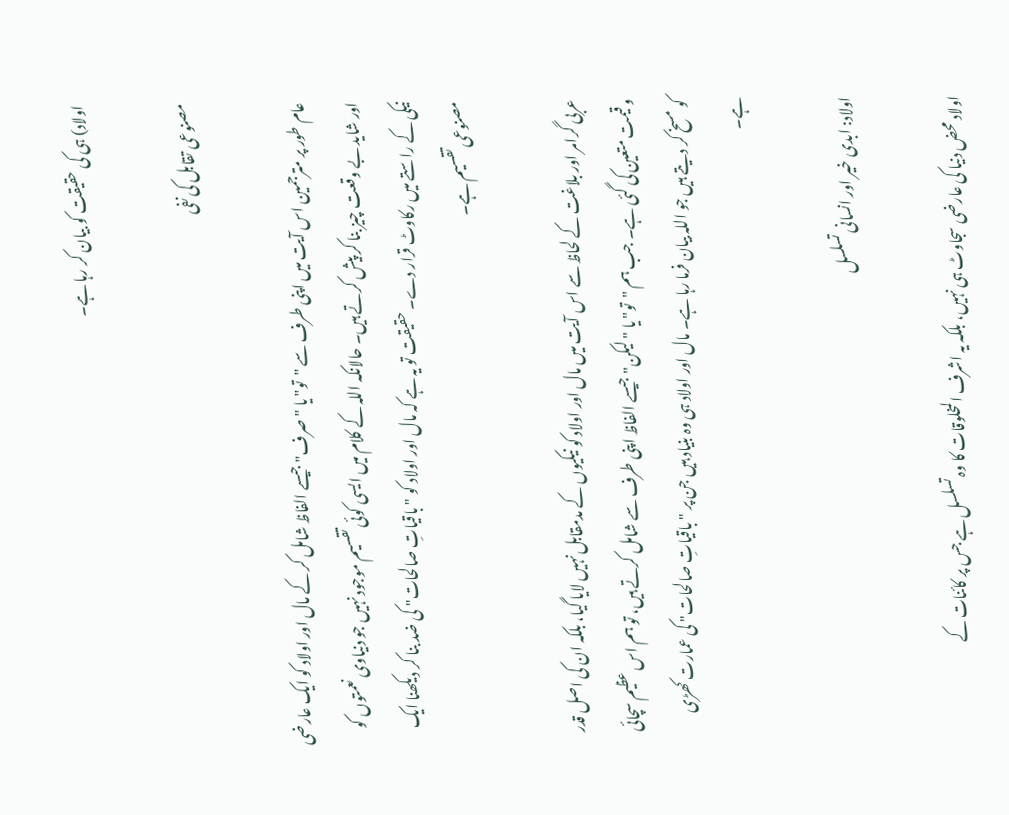اولاد) ہی کی حقیقت کو بیان کر رہا ہے۔

مصنوعی تقابل کی نفی

عام طور پر مترجمین اس آیت میں اپنی طرف سے "تو" یا "صرف" جیسے الفاظ شامل کر کے مال اور اولاد کو ایک عارضی اور شاید بے وقعت چیز بنا کر پیش کرتے ہیں۔ حالانکہ اللہ کے کلام میں ایسی کوئی تقسیم موجود نہیں جو دنیاوی نعمتوں کو نیکی کے راستے میں رکاوٹ قرار دے۔ حقیقت تو یہ ہے کہ مال اور اولاد کو "باقیاتِ صالحات" کی ضد بنا کر دیکھنا ایک مصنوعی تقسیم ہے۔

عربی گرامر اور بلاغت کے لحاظ سے اس آیت میں مال اور اولاد کو نیکیوں کے مدمقابل نہیں لایا گیا، بلکہ ان کی اصل قدر و قیمت متعین کی گئی ہے۔ جب ہم "تو" یا "لیکن" جیسے الفاظ اپنی طرف سے شامل کرتے ہیں، تو ہم اس عظیم سچائی کو مسخ کر دیتے ہیں جو اللہ بیان فرما رہا ہے۔ مال اور اولاد ہی وہ بنیاد ہیں جن پر "باقیاتِ صالحات" کی عمارت کھڑی ہے۔

اولاد: ابدی خیر اور انسانی تسلسل

اولاد محض دنیا کی عارضی سجاوٹ ہی نہیں، بلکہ یہ اشرف المخلوقات کا وہ تسلسل ہے جس پر کائنات کے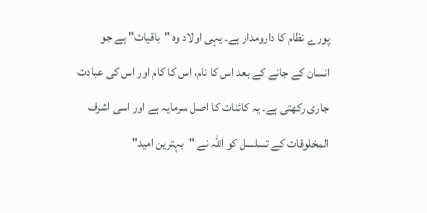پورے نظام کا دارومدار ہے۔ یہی اولاد وہ "باقیات" ہے جو انسان کے جانے کے بعد اس کا نام، اس کا کام اور اس کی عبادت جاری رکھتی ہے۔ یہ کائنات کا اصل سرمایہ ہے اور اسی اشرف المخلوقات کے تسلسل کو اللہ نے "بہترین امید"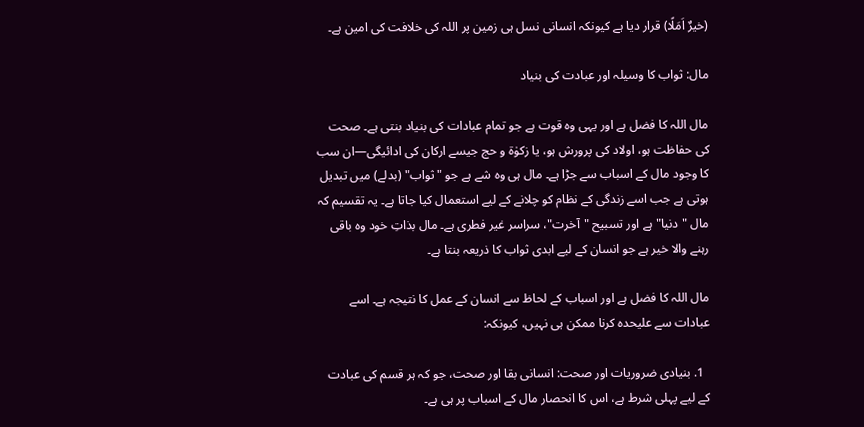(خیرٌ اَمَلًا) قرار دیا ہے کیونکہ انسانی نسل ہی زمین پر اللہ کی خلافت کی امین ہے۔

مال: ثواب کا وسیلہ اور عبادت کی بنیاد

مال اللہ کا فضل ہے اور یہی وہ قوت ہے جو تمام عبادات کی بنیاد بنتی ہے۔ صحت کی حفاظت ہو، اولاد کی پرورش ہو، یا زکوٰۃ و حج جیسے ارکان کی ادائیگی—ان سب کا وجود مال کے اسباب سے جڑا ہے۔ مال ہی وہ شے ہے جو "ثواب" (بدلے) میں تبدیل ہوتی ہے جب اسے زندگی کے نظام کو چلانے کے لیے استعمال کیا جاتا ہے۔ یہ تقسیم کہ مال "دنیا" ہے اور تسبیح "آخرت"، سراسر غیر فطری ہے۔ مال بذاتِ خود وہ باقی رہنے والا خیر ہے جو انسان کے لیے ابدی ثواب کا ذریعہ بنتا ہے۔

مال اللہ کا فضل ہے اور اسباب کے لحاظ سے انسان کے عمل کا نتیجہ ہے۔ اسے عبادات سے علیحدہ کرنا ممکن ہی نہیں، کیونکہ:

  1. بنیادی ضروریات اور صحت: انسانی بقا اور صحت، جو کہ ہر قسم کی عبادت کے لیے پہلی شرط ہے، اس کا انحصار مال کے اسباب پر ہی ہے۔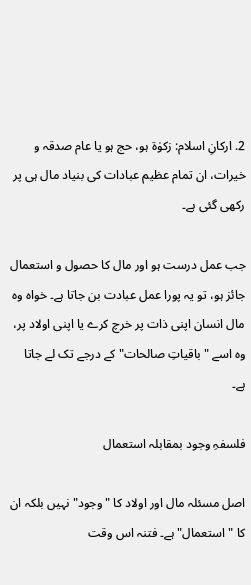2. ارکانِ اسلام: زکوٰۃ ہو، حج ہو یا عام صدقہ و خیرات، ان تمام عظیم عبادات کی بنیاد مال ہی پر رکھی گئی ہے۔

جب عمل درست ہو اور مال کا حصول و استعمال جائز ہو، تو یہ پورا عمل عبادت بن جاتا ہے۔ خواہ وہ مال انسان اپنی ذات پر خرچ کرے یا اپنی اولاد پر، وہ اسے "باقیاتِ صالحات" کے درجے تک لے جاتا ہے۔

فلسفہِ وجود بمقابلہ استعمال

اصل مسئلہ مال اور اولاد کا "وجود" نہیں بلکہ ان کا "استعمال" ہے۔ فتنہ اس وقت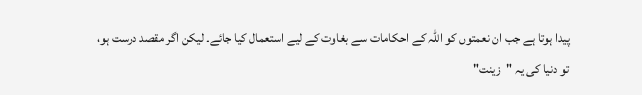پیدا ہوتا ہے جب ان نعمتوں کو اللہ کے احکامات سے بغاوت کے لیے استعمال کیا جائے۔ لیکن اگر مقصد درست ہو، تو دنیا کی یہ "زینت"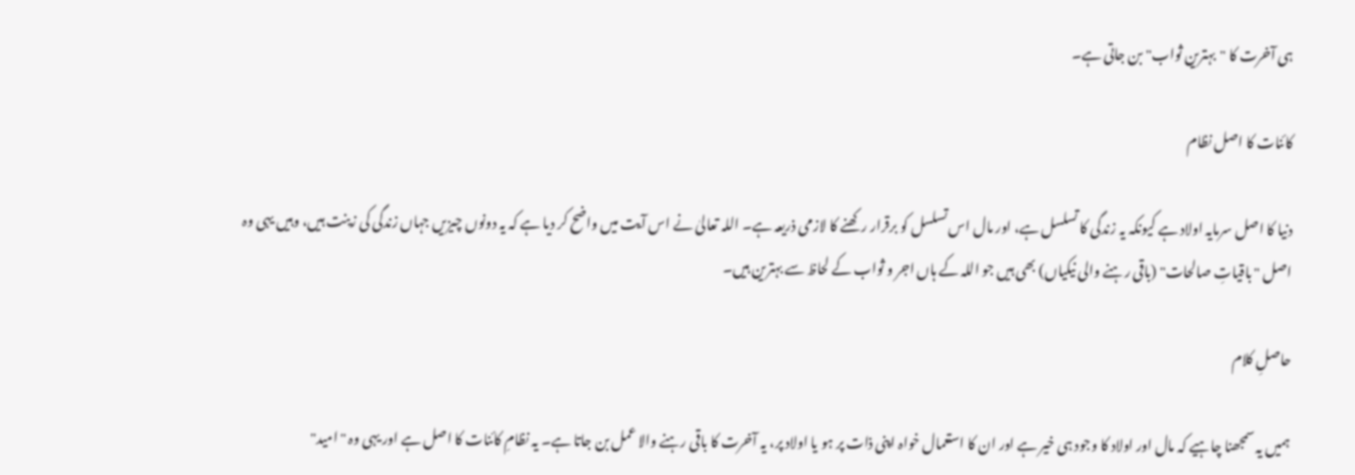ہی آخرت کا "بہترین ثواب" بن جاتی ہے۔

کائنات کا اصل نظام

دنیا کا اصل سرمایہ اولاد ہے کیونکہ یہ زندگی کا تسلسل ہے، اور مال اس تسلسل کو برقرار رکھنے کا لازمی ذریعہ ہے۔ اللہ تعالیٰ نے اس آیت میں واضح کر دیا ہے کہ یہ دونوں چیزیں جہاں زندگی کی زینت ہیں، وہیں یہی وہ اصل "باقیاتِ صالحات" (باقی رہنے والی نیکیاں) بھی ہیں جو اللہ کے ہاں اجر و ثواب کے لحاظ سے بہترین ہیں۔

حاصلِ کلام

ہمیں یہ سمجھنا چاہیے کہ مال اور اولاد کا وجود ہی خیر ہے اور ان کا استعمال خواہ اپنی ذات پر ہو یا اولاد پر، یہ آخرت کا باقی رہنے والا عمل بن جاتا ہے۔ یہ نظامِ کائنات کا اصل ہے اور یہی وہ "امید"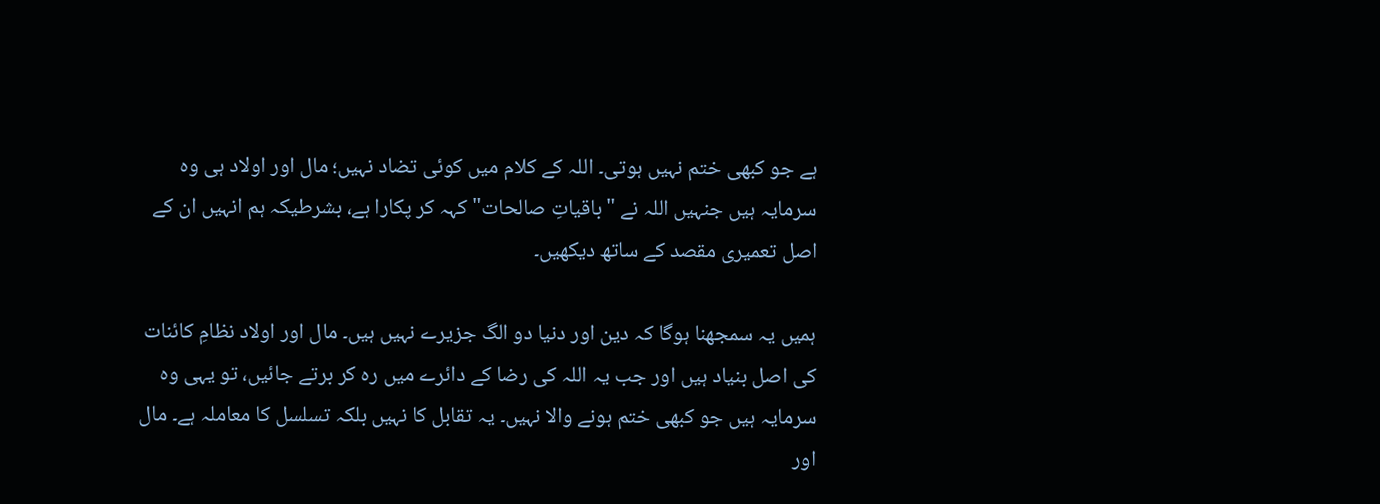ہے جو کبھی ختم نہیں ہوتی۔ اللہ کے کلام میں کوئی تضاد نہیں؛ مال اور اولاد ہی وہ سرمایہ ہیں جنہیں اللہ نے "باقیاتِ صالحات" کہہ کر پکارا ہے، بشرطیکہ ہم انہیں ان کے اصل تعمیری مقصد کے ساتھ دیکھیں۔

ہمیں یہ سمجھنا ہوگا کہ دین اور دنیا دو الگ جزیرے نہیں ہیں۔ مال اور اولاد نظامِ کائنات کی اصل بنیاد ہیں اور جب یہ اللہ کی رضا کے دائرے میں رہ کر برتے جائیں، تو یہی وہ سرمایہ ہیں جو کبھی ختم ہونے والا نہیں۔ یہ تقابل کا نہیں بلکہ تسلسل کا معاملہ ہے۔ مال اور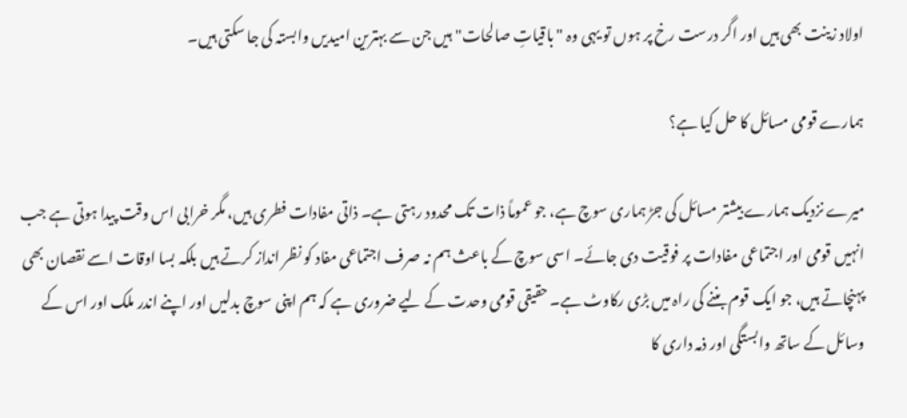اولاد زینت بھی ہیں اور اگر درست رخ پر ہوں تو یہی وہ "باقیاتِ صالحات" ہیں جن سے بہترین امیدیں وابستہ کی جا سکتی ہیں۔

ہمارے قومی مسائل کا حل کیا ہے؟

میرے نزدیک ہمارے بیشتر مسائل کی جڑ ہماری سوچ ہے، جو عموماً ذات تک محدود رہتی ہے۔ ذاتی مفادات فطری ہیں، مگر خرابی اس وقت پیدا ہوتی ہے جب انہیں قومی اور اجتماعی مفادات پر فوقیت دی جائے۔ اسی سوچ کے باعث ہم نہ صرف اجتماعی مفاد کو نظر انداز کرتے ہیں بلکہ بسا اوقات اسے نقصان بھی پہنچاتے ہیں، جو ایک قوم بننے کی راہ میں بڑی رکاوٹ ہے۔ حقیقی قومی وحدت کے لیے ضروری ہے کہ ہم اپنی سوچ بدلیں اور اپنے اندر ملک اور اس کے وسائل کے ساتھ وابستگی اور ذمہ داری کا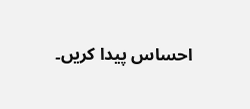احساس پیدا کریں۔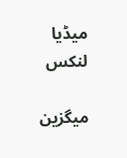میڈیا لنکس

میگزین